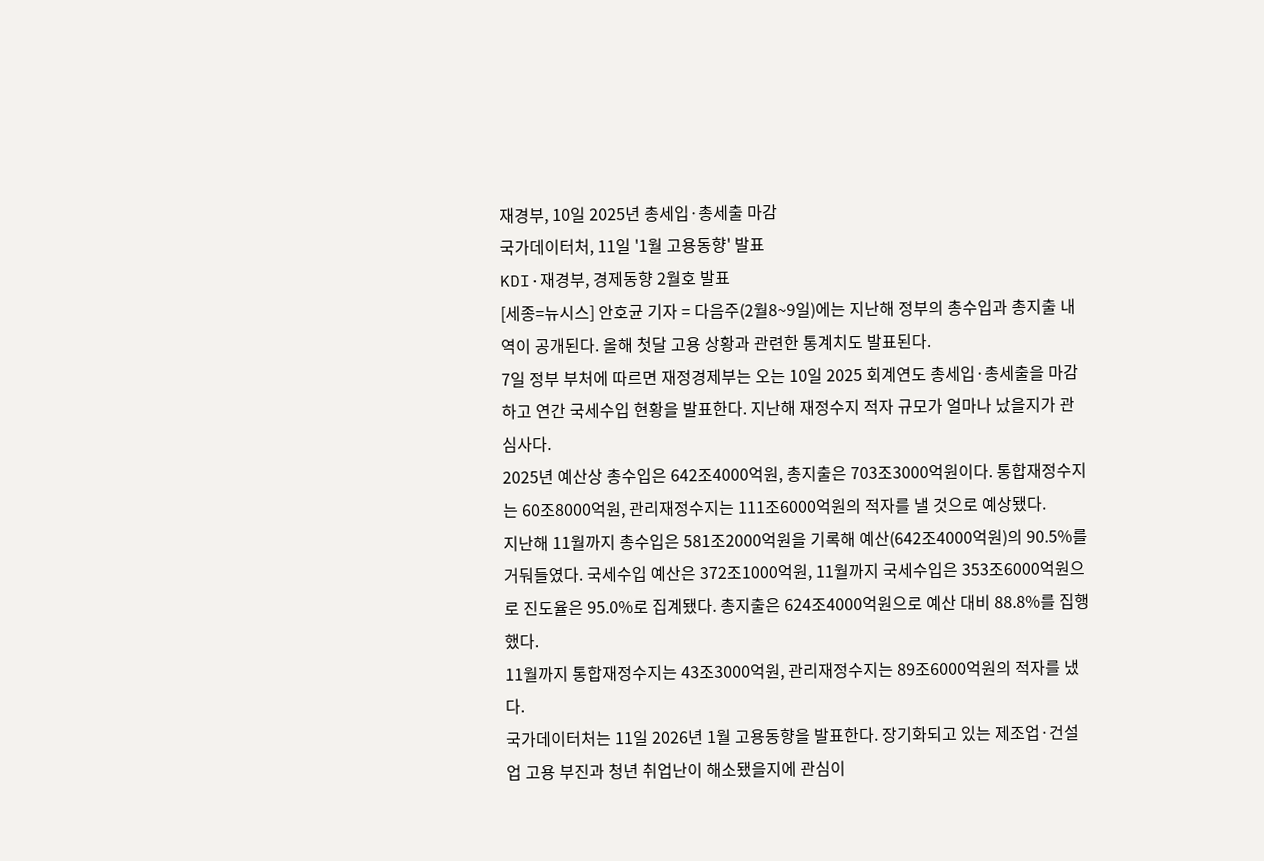재경부, 10일 2025년 총세입·총세출 마감
국가데이터처, 11일 '1월 고용동향' 발표
KDI·재경부, 경제동향 2월호 발표
[세종=뉴시스] 안호균 기자 = 다음주(2월8~9일)에는 지난해 정부의 총수입과 총지출 내역이 공개된다. 올해 첫달 고용 상황과 관련한 통계치도 발표된다.
7일 정부 부처에 따르면 재정경제부는 오는 10일 2025 회계연도 총세입·총세출을 마감하고 연간 국세수입 현황을 발표한다. 지난해 재정수지 적자 규모가 얼마나 났을지가 관심사다.
2025년 예산상 총수입은 642조4000억원, 총지출은 703조3000억원이다. 통합재정수지는 60조8000억원, 관리재정수지는 111조6000억원의 적자를 낼 것으로 예상됐다.
지난해 11월까지 총수입은 581조2000억원을 기록해 예산(642조4000억원)의 90.5%를 거둬들였다. 국세수입 예산은 372조1000억원, 11월까지 국세수입은 353조6000억원으로 진도율은 95.0%로 집계됐다. 총지출은 624조4000억원으로 예산 대비 88.8%를 집행했다.
11월까지 통합재정수지는 43조3000억원, 관리재정수지는 89조6000억원의 적자를 냈다.
국가데이터처는 11일 2026년 1월 고용동향을 발표한다. 장기화되고 있는 제조업·건설업 고용 부진과 청년 취업난이 해소됐을지에 관심이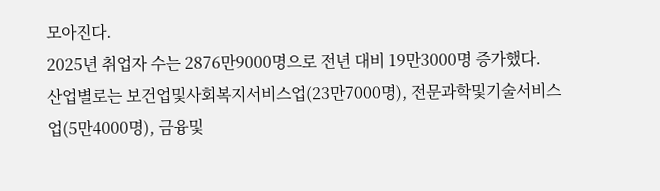모아진다.
2025년 취업자 수는 2876만9000명으로 전년 대비 19만3000명 증가했다.
산업별로는 보건업및사회복지서비스업(23만7000명), 전문과학및기술서비스업(5만4000명), 금융및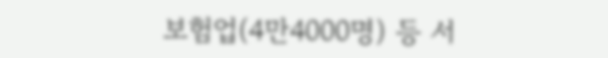보험업(4만4000명) 등 서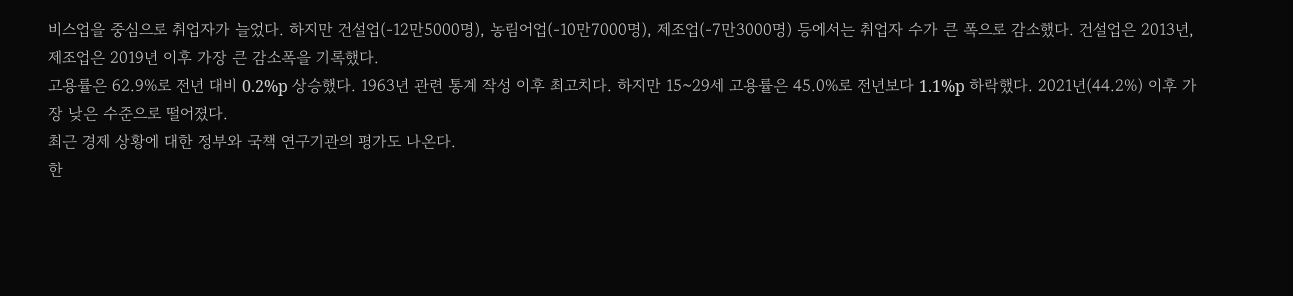비스업을 중심으로 취업자가 늘었다. 하지만 건설업(-12만5000명), 농림어업(-10만7000명), 제조업(-7만3000명) 등에서는 취업자 수가 큰 폭으로 감소했다. 건설업은 2013년, 제조업은 2019년 이후 가장 큰 감소폭을 기록했다.
고용률은 62.9%로 전년 대비 0.2%p 상승했다. 1963년 관련 통계 작성 이후 최고치다. 하지만 15~29세 고용률은 45.0%로 전년보다 1.1%p 하락했다. 2021년(44.2%) 이후 가장 낮은 수준으로 떨어졌다.
최근 경제 상황에 대한 정부와 국책 연구기관의 평가도 나온다.
한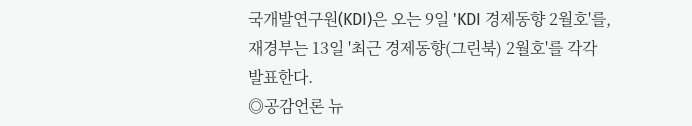국개발연구원(KDI)은 오는 9일 'KDI 경제동향 2월호'를, 재경부는 13일 '최근 경제동향(그린북) 2월호'를 각각 발표한다.
◎공감언론 뉴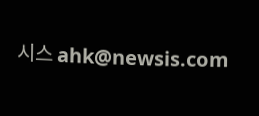시스 ahk@newsis.com